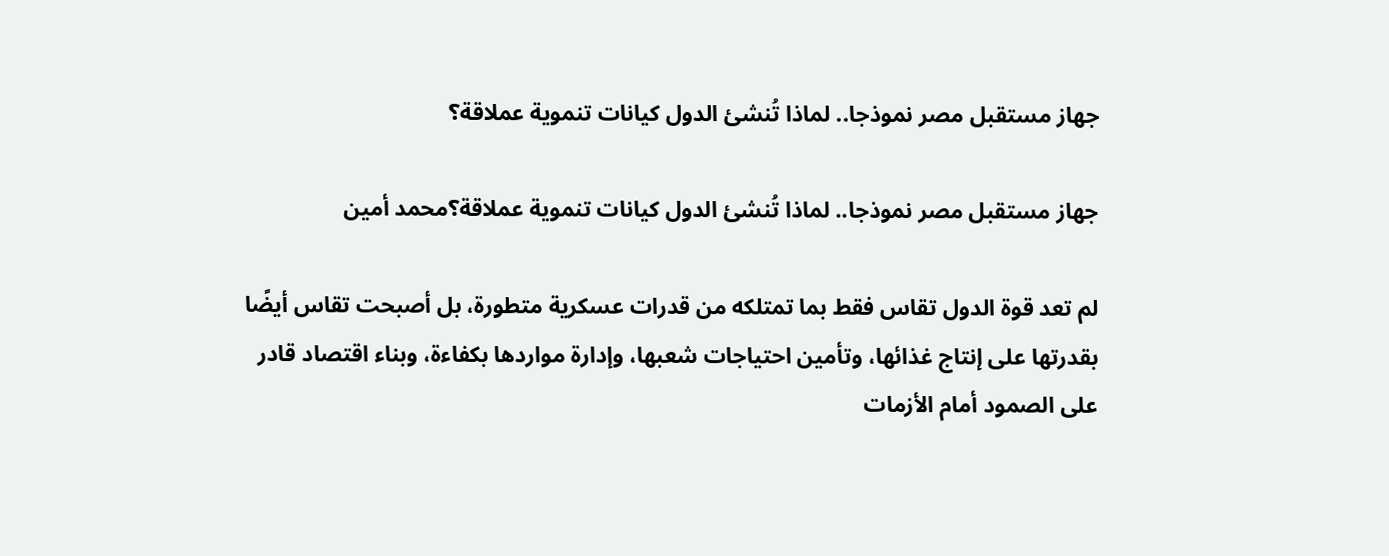جهاز مستقبل مصر نموذجا.. لماذا تُنشئ الدول كيانات تنموية عملاقة؟

جهاز مستقبل مصر نموذجا.. لماذا تُنشئ الدول كيانات تنموية عملاقة؟محمد أمين

لم تعد قوة الدول تقاس فقط بما تمتلكه من قدرات عسكرية متطورة، بل أصبحت تقاس أيضًا بقدرتها على إنتاج غذائها، وتأمين احتياجات شعبها، وإدارة مواردها بكفاءة، وبناء اقتصاد قادر على الصمود أمام الأزمات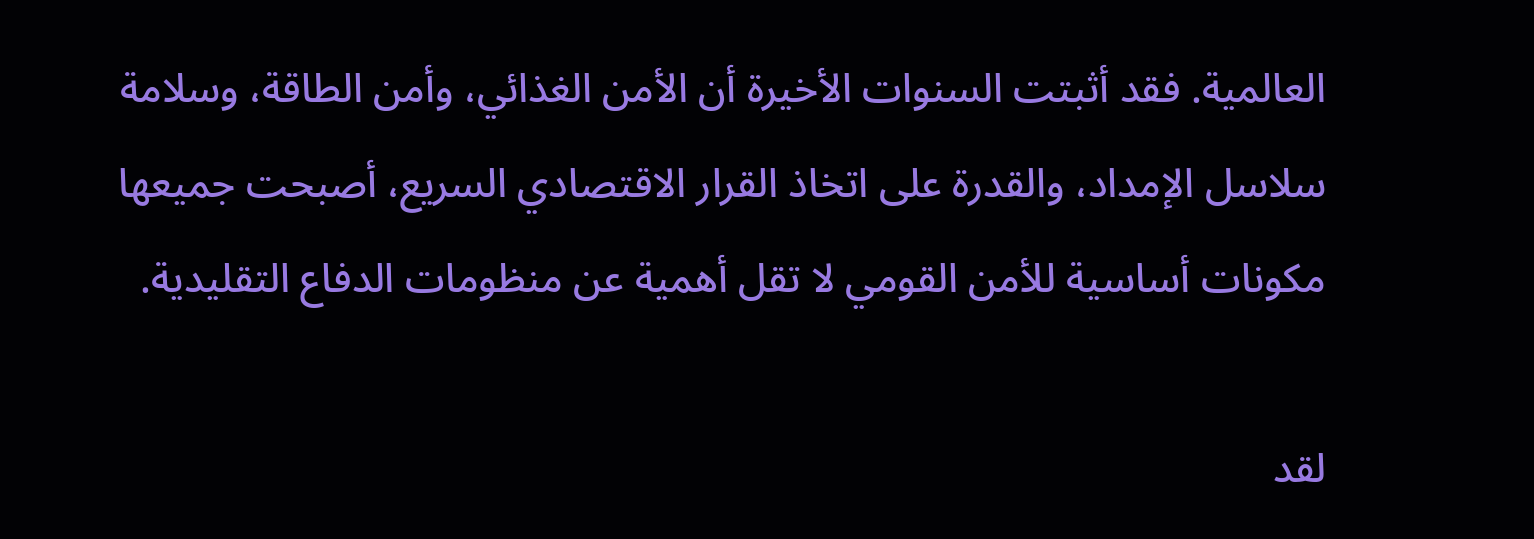العالمية. فقد أثبتت السنوات الأخيرة أن الأمن الغذائي، وأمن الطاقة، وسلامة سلاسل الإمداد، والقدرة على اتخاذ القرار الاقتصادي السريع، أصبحت جميعها مكونات أساسية للأمن القومي لا تقل أهمية عن منظومات الدفاع التقليدية.

لقد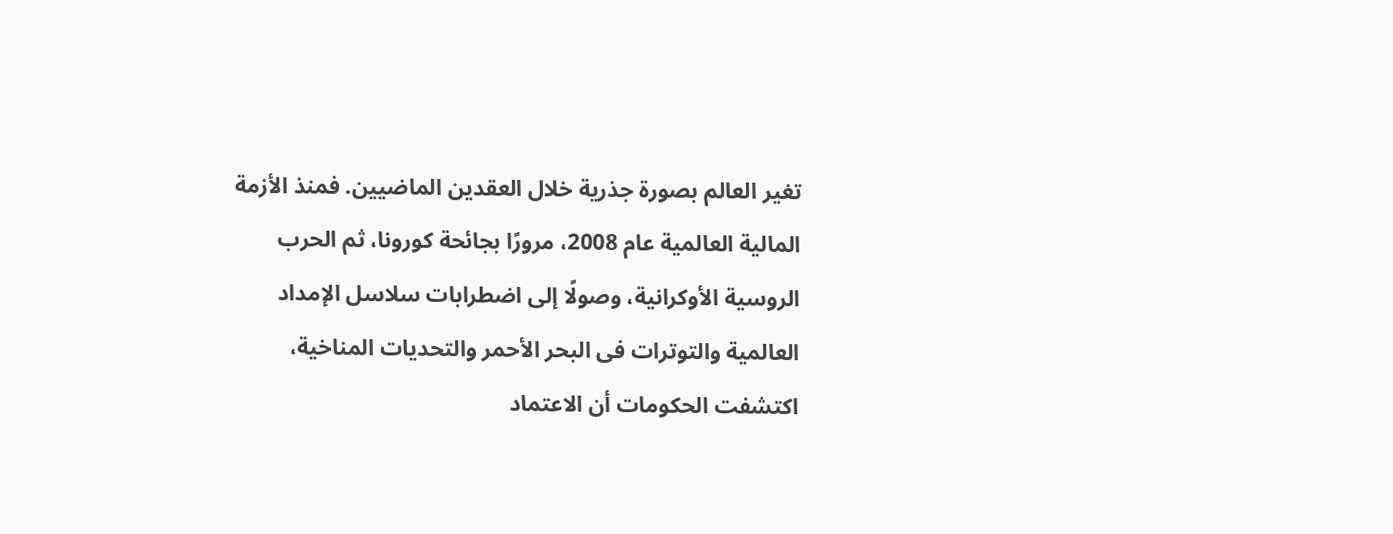تغير العالم بصورة جذرية خلال العقدين الماضيين. فمنذ الأزمة المالية العالمية عام 2008، مرورًا بجائحة كورونا، ثم الحرب الروسية الأوكرانية، وصولًا إلى اضطرابات سلاسل الإمداد العالمية والتوترات فى البحر الأحمر والتحديات المناخية، اكتشفت الحكومات أن الاعتماد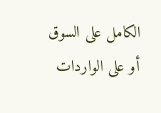الكامل على السوق أو على الواردات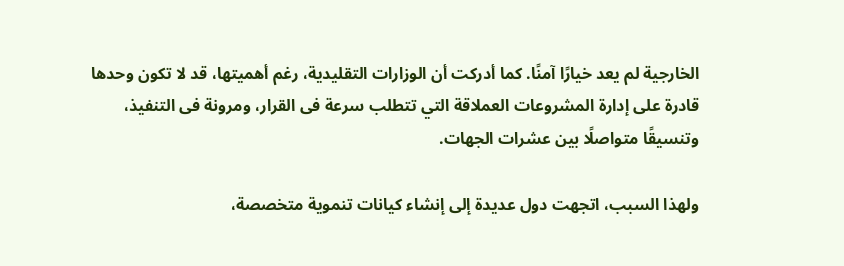الخارجية لم يعد خيارًا آمنًا. كما أدركت أن الوزارات التقليدية، رغم أهميتها، قد لا تكون وحدها قادرة على إدارة المشروعات العملاقة التي تتطلب سرعة فى القرار، ومرونة فى التنفيذ، وتنسيقًا متواصلًا بين عشرات الجهات.

ولهذا السبب، اتجهت دول عديدة إلى إنشاء كيانات تنموية متخصصة،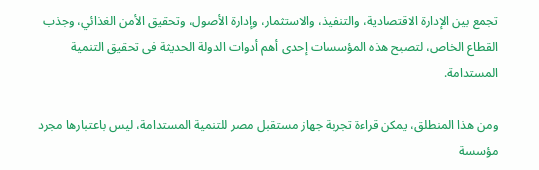تجمع بين الإدارة الاقتصادية، والتنفيذ، والاستثمار، وإدارة الأصول، وتحقيق الأمن الغذائي، وجذب القطاع الخاص، لتصبح هذه المؤسسات إحدى أهم أدوات الدولة الحديثة فى تحقيق التنمية المستدامة.

ومن هذا المنطلق، يمكن قراءة تجربة جهاز مستقبل مصر للتنمية المستدامة، ليس باعتبارها مجرد مؤسسة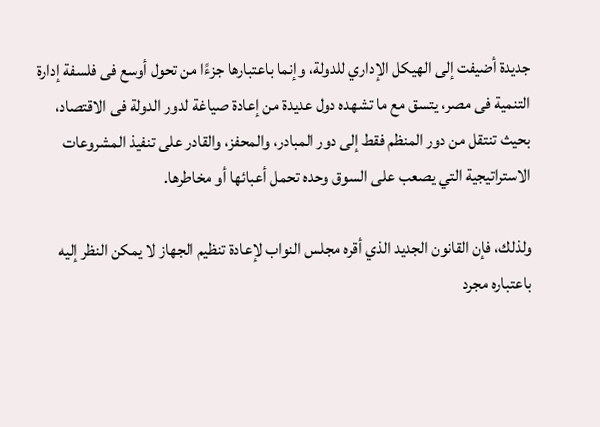جديدة أضيفت إلى الهيكل الإداري للدولة، وإنما باعتبارها جزءًا من تحول أوسع فى فلسفة إدارة التنمية فى مصر، يتسق مع ما تشهده دول عديدة من إعادة صياغة لدور الدولة فى الاقتصاد، بحيث تنتقل من دور المنظم فقط إلى دور المبادر، والمحفز، والقادر على تنفيذ المشروعات الاستراتيجية التي يصعب على السوق وحده تحمل أعبائها أو مخاطرها.

ولذلك، فإن القانون الجديد الذي أقره مجلس النواب لإعادة تنظيم الجهاز لا يمكن النظر إليه باعتباره مجرد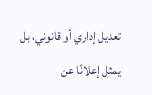تعديل إداري أو قانوني، بل يمثل إعلانًا عن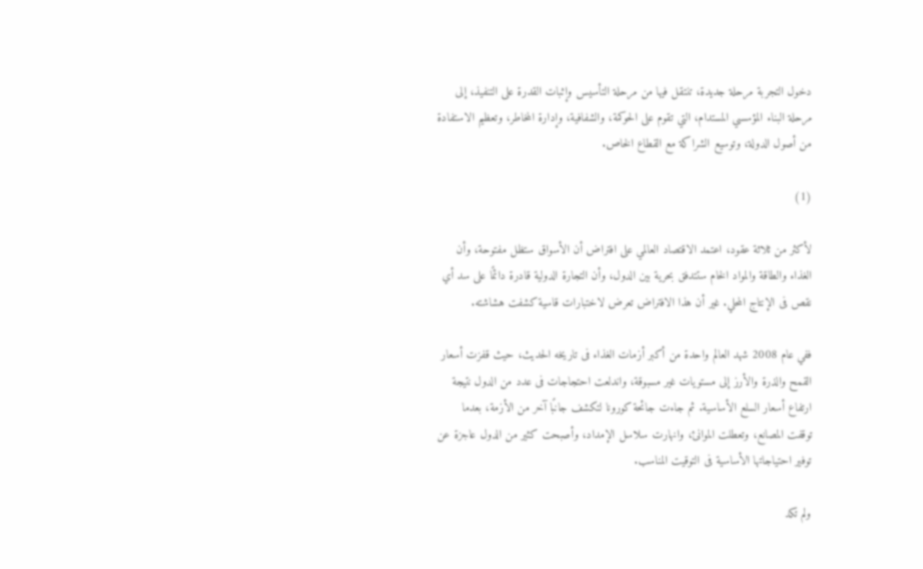دخول التجربة مرحلة جديدة، تنتقل فيها من مرحلة التأسيس وإثبات القدرة على التنفيذ، إلى مرحلة البناء المؤسسي المستدام، التي تقوم على الحوكمة، والشفافية، وإدارة المخاطر، وتعظيم الاستفادة من أصول الدولة، وتوسيع الشراكة مع القطاع الخاص.

(1)

لأكثر من ثلاثة عقود، اعتمد الاقتصاد العالمي على افتراض أن الأسواق ستظل مفتوحة، وأن الغذاء والطاقة والمواد الخام ستتدفق بحرية بين الدول، وأن التجارة الدولية قادرة دائمًا على سد أي نقص فى الإنتاج المحلي. غير أن هذا الافتراض تعرض لاختبارات قاسية كشفت هشاشته.

ففي عام 2008 شهد العالم واحدة من أكبر أزمات الغذاء فى تاريخه الحديث، حيث قفزت أسعار القمح والذرة والأرز إلى مستويات غير مسبوقة، واندلعت احتجاجات فى عدد من الدول نتيجة ارتفاع أسعار السلع الأساسية. ثم جاءت جائحة كورونا لتكشف جانبًا آخر من الأزمة، بعدما توقفت المصانع، وتعطلت الموانئ، وانهارت سلاسل الإمداد، وأصبحت كثير من الدول عاجزة عن توفير احتياجاتها الأساسية فى التوقيت المناسب.

ولم تكد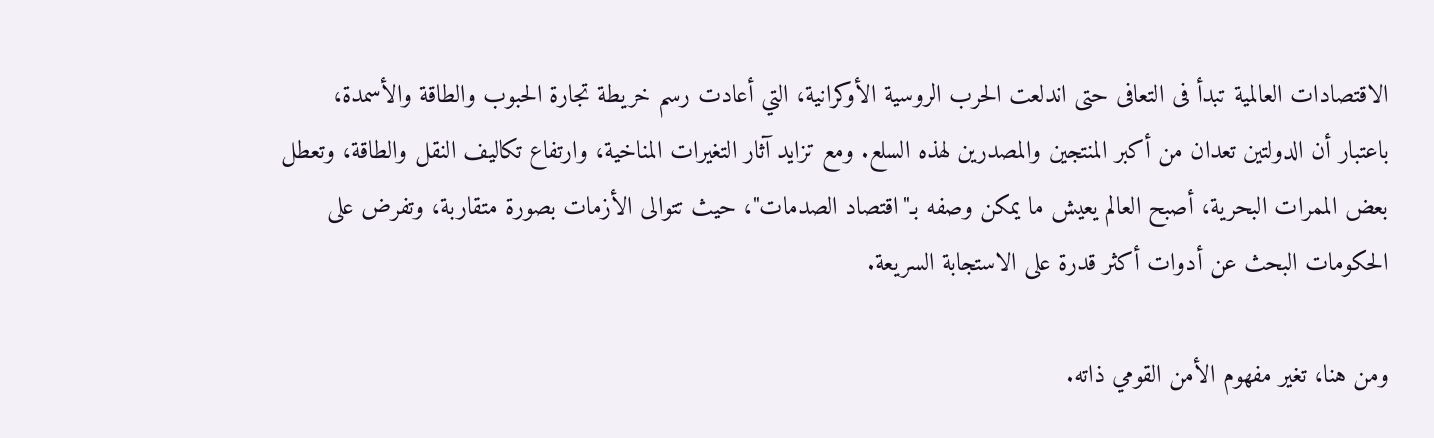الاقتصادات العالمية تبدأ فى التعافى حتى اندلعت الحرب الروسية الأوكرانية، التي أعادت رسم خريطة تجارة الحبوب والطاقة والأسمدة، باعتبار أن الدولتين تعدان من أكبر المنتجين والمصدرين لهذه السلع. ومع تزايد آثار التغيرات المناخية، وارتفاع تكاليف النقل والطاقة، وتعطل بعض الممرات البحرية، أصبح العالم يعيش ما يمكن وصفه بـ"اقتصاد الصدمات"، حيث تتوالى الأزمات بصورة متقاربة، وتفرض على الحكومات البحث عن أدوات أكثر قدرة على الاستجابة السريعة.

ومن هنا، تغير مفهوم الأمن القومي ذاته.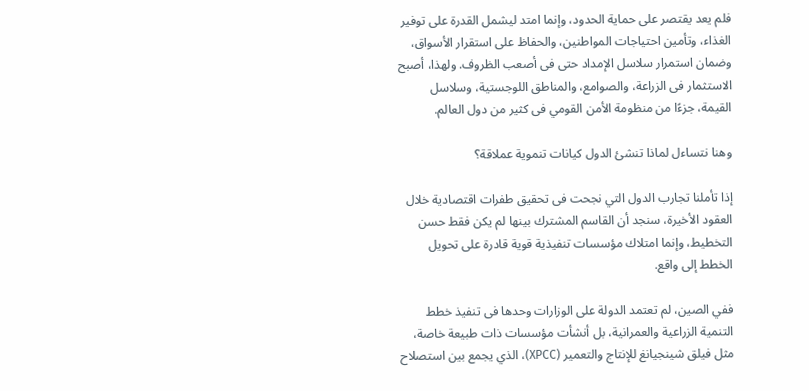فلم يعد يقتصر على حماية الحدود، وإنما امتد ليشمل القدرة على توفير الغذاء، وتأمين احتياجات المواطنين، والحفاظ على استقرار الأسواق، وضمان استمرار سلاسل الإمداد حتى فى أصعب الظروف. ولهذا، أصبح الاستثمار فى الزراعة، والصوامع، والمناطق اللوجستية، وسلاسل القيمة، جزءًا من منظومة الأمن القومي فى كثير من دول العالم.

وهنا نتساءل لماذا تنشئ الدول كيانات تنموية عملاقة؟

إذا تأملنا تجارب الدول التي نجحت فى تحقيق طفرات اقتصادية خلال العقود الأخيرة، سنجد أن القاسم المشترك بينها لم يكن فقط حسن التخطيط، وإنما امتلاك مؤسسات تنفيذية قوية قادرة على تحويل الخطط إلى واقع.

ففي الصين، لم تعتمد الدولة على الوزارات وحدها فى تنفيذ خطط التنمية الزراعية والعمرانية، بل أنشأت مؤسسات ذات طبيعة خاصة، مثل فيلق شينجيانغ للإنتاج والتعمير (XPCC)، الذي يجمع بين استصلاح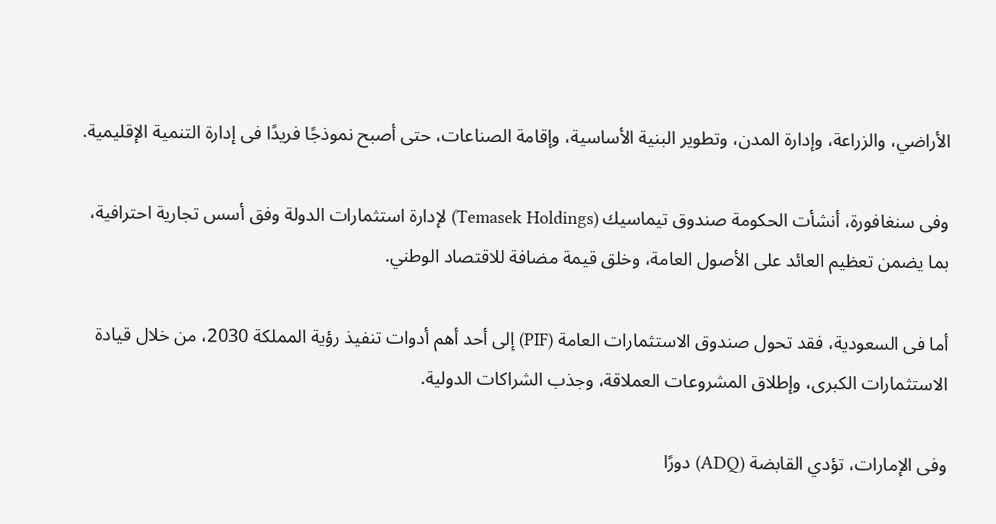الأراضي، والزراعة، وإدارة المدن، وتطوير البنية الأساسية، وإقامة الصناعات، حتى أصبح نموذجًا فريدًا فى إدارة التنمية الإقليمية.

وفى سنغافورة، أنشأت الحكومة صندوق تيماسيك (Temasek Holdings) لإدارة استثمارات الدولة وفق أسس تجارية احترافية، بما يضمن تعظيم العائد على الأصول العامة، وخلق قيمة مضافة للاقتصاد الوطني.

أما فى السعودية، فقد تحول صندوق الاستثمارات العامة (PIF) إلى أحد أهم أدوات تنفيذ رؤية المملكة 2030، من خلال قيادة الاستثمارات الكبرى، وإطلاق المشروعات العملاقة، وجذب الشراكات الدولية.

وفى الإمارات، تؤدي القابضة (ADQ) دورًا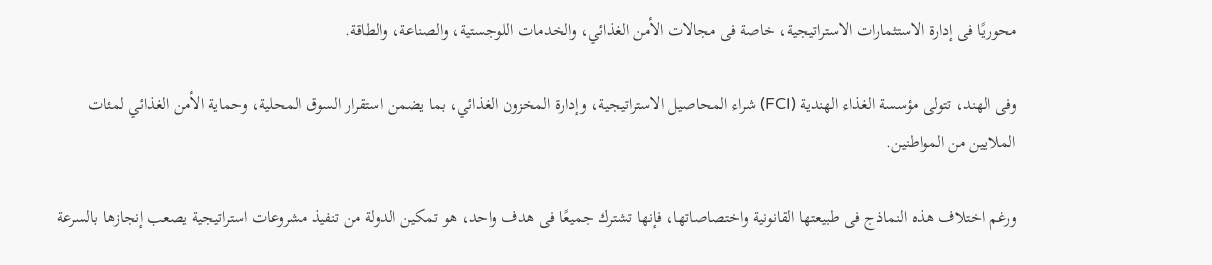محوريًا فى إدارة الاستثمارات الاستراتيجية، خاصة فى مجالات الأمن الغذائي، والخدمات اللوجستية، والصناعة، والطاقة.

وفى الهند، تتولى مؤسسة الغذاء الهندية (FCI) شراء المحاصيل الاستراتيجية، وإدارة المخزون الغذائي، بما يضمن استقرار السوق المحلية، وحماية الأمن الغذائي لمئات الملايين من المواطنين.

ورغم اختلاف هذه النماذج فى طبيعتها القانونية واختصاصاتها، فإنها تشترك جميعًا فى هدف واحد، هو تمكين الدولة من تنفيذ مشروعات استراتيجية يصعب إنجازها بالسرعة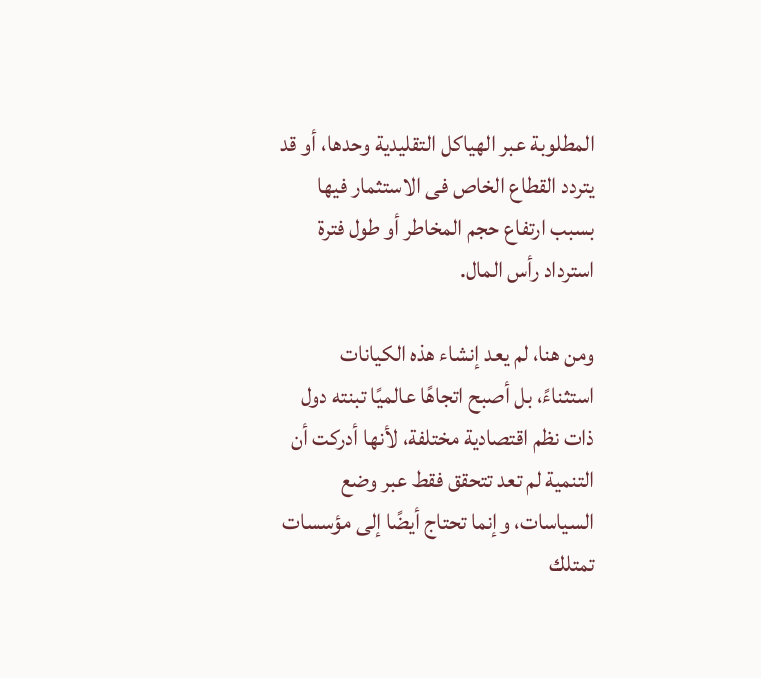المطلوبة عبر الهياكل التقليدية وحدها، أو قد يتردد القطاع الخاص فى الاستثمار فيها بسبب ارتفاع حجم المخاطر أو طول فترة استرداد رأس المال.

ومن هنا، لم يعد إنشاء هذه الكيانات استثناءً، بل أصبح اتجاهًا عالميًا تبنته دول ذات نظم اقتصادية مختلفة، لأنها أدركت أن التنمية لم تعد تتحقق فقط عبر وضع السياسات، وإنما تحتاج أيضًا إلى مؤسسات تمتلك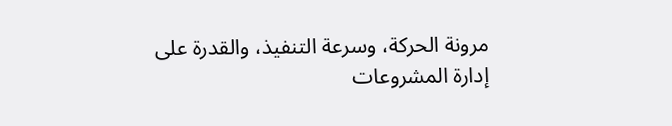مرونة الحركة، وسرعة التنفيذ، والقدرة على إدارة المشروعات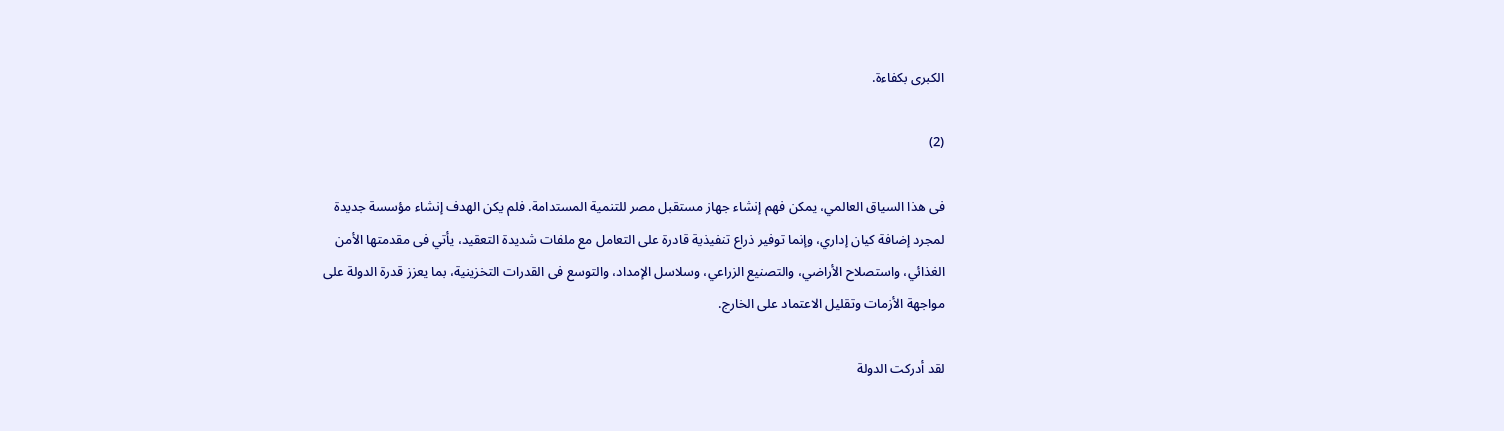الكبرى بكفاءة.

(2)

فى هذا السياق العالمي، يمكن فهم إنشاء جهاز مستقبل مصر للتنمية المستدامة. فلم يكن الهدف إنشاء مؤسسة جديدة لمجرد إضافة كيان إداري، وإنما توفير ذراع تنفيذية قادرة على التعامل مع ملفات شديدة التعقيد، يأتي فى مقدمتها الأمن الغذائي، واستصلاح الأراضي، والتصنيع الزراعي، وسلاسل الإمداد، والتوسع فى القدرات التخزينية، بما يعزز قدرة الدولة على مواجهة الأزمات وتقليل الاعتماد على الخارج.

لقد أدركت الدولة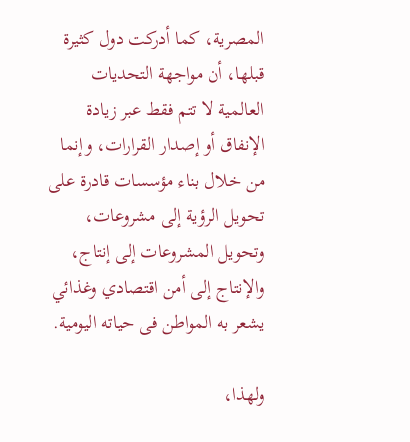المصرية، كما أدركت دول كثيرة قبلها، أن مواجهة التحديات العالمية لا تتم فقط عبر زيادة الإنفاق أو إصدار القرارات، وإنما من خلال بناء مؤسسات قادرة على تحويل الرؤية إلى مشروعات، وتحويل المشروعات إلى إنتاج، والإنتاج إلى أمن اقتصادي وغذائي يشعر به المواطن فى حياته اليومية.

ولهذا،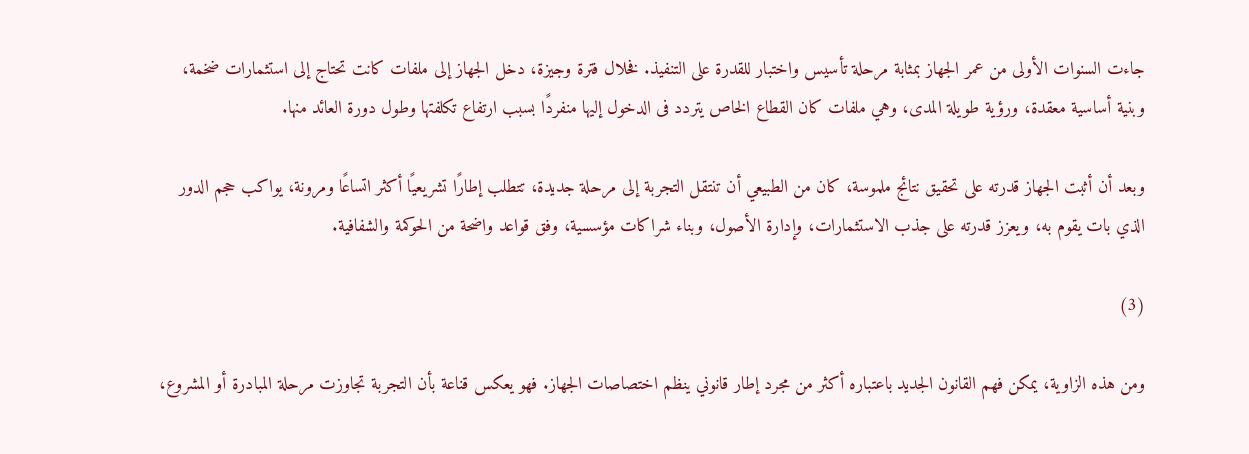جاءت السنوات الأولى من عمر الجهاز بمثابة مرحلة تأسيس واختبار للقدرة على التنفيذ. فخلال فترة وجيزة، دخل الجهاز إلى ملفات كانت تحتاج إلى استثمارات ضخمة، وبنية أساسية معقدة، ورؤية طويلة المدى، وهي ملفات كان القطاع الخاص يتردد فى الدخول إليها منفردًا بسبب ارتفاع تكلفتها وطول دورة العائد منها.

وبعد أن أثبت الجهاز قدرته على تحقيق نتائج ملموسة، كان من الطبيعي أن تنتقل التجربة إلى مرحلة جديدة، تتطلب إطارًا تشريعيًا أكثر اتساعًا ومرونة، يواكب حجم الدور الذي بات يقوم به، ويعزز قدرته على جذب الاستثمارات، وإدارة الأصول، وبناء شراكات مؤسسية، وفق قواعد واضحة من الحوكمة والشفافية.

(3)

ومن هذه الزاوية، يمكن فهم القانون الجديد باعتباره أكثر من مجرد إطار قانوني ينظم اختصاصات الجهاز. فهو يعكس قناعة بأن التجربة تجاوزت مرحلة المبادرة أو المشروع،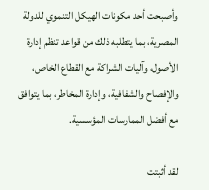وأصبحت أحد مكونات الهيكل التنموي للدولة المصرية، بما يتطلبه ذلك من قواعد تنظم إدارة الأصول، وآليات الشراكة مع القطاع الخاص، والإفصاح والشفافية، وإدارة المخاطر، بما يتوافق مع أفضل الممارسات المؤسسية.

لقد أثبتت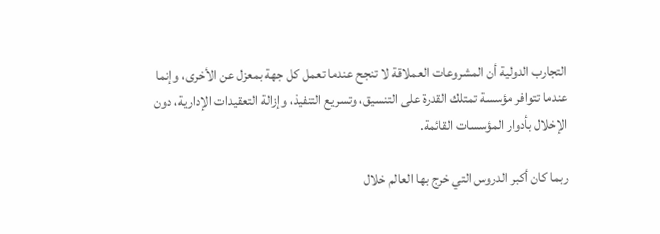التجارب الدولية أن المشروعات العملاقة لا تنجح عندما تعمل كل جهة بمعزل عن الأخرى، وإنما عندما تتوافر مؤسسة تمتلك القدرة على التنسيق، وتسريع التنفيذ، وإزالة التعقيدات الإدارية، دون الإخلال بأدوار المؤسسات القائمة.

ربما كان أكبر الدروس التي خرج بها العالم خلال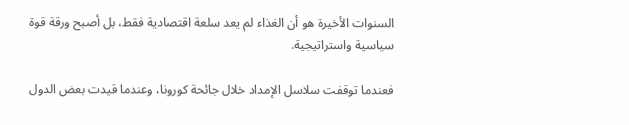السنوات الأخيرة هو أن الغذاء لم يعد سلعة اقتصادية فقط، بل أصبح ورقة قوة سياسية واستراتيجية.

فعندما توقفت سلاسل الإمداد خلال جائحة كورونا، وعندما قيدت بعض الدول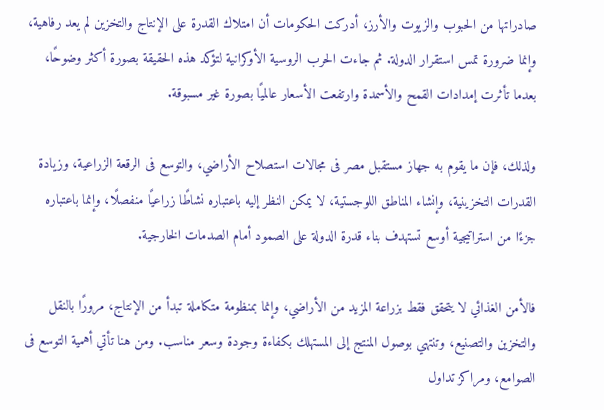صادراتها من الحبوب والزيوت والأرز، أدركت الحكومات أن امتلاك القدرة على الإنتاج والتخزين لم يعد رفاهية، وإنما ضرورة تمس استقرار الدولة. ثم جاءت الحرب الروسية الأوكرانية لتؤكد هذه الحقيقة بصورة أكثر وضوحًا، بعدما تأثرت إمدادات القمح والأسمدة وارتفعت الأسعار عالميًا بصورة غير مسبوقة.

ولذلك، فإن ما يقوم به جهاز مستقبل مصر فى مجالات استصلاح الأراضي، والتوسع فى الرقعة الزراعية، وزيادة القدرات التخزينية، وإنشاء المناطق اللوجستية، لا يمكن النظر إليه باعتباره نشاطًا زراعيًا منفصلًا، وإنما باعتباره جزءًا من استراتيجية أوسع تستهدف بناء قدرة الدولة على الصمود أمام الصدمات الخارجية.

فالأمن الغذائي لا يتحقق فقط بزراعة المزيد من الأراضي، وإنما بمنظومة متكاملة تبدأ من الإنتاج، مرورًا بالنقل والتخزين والتصنيع، وتنتهي بوصول المنتج إلى المستهلك بكفاءة وجودة وسعر مناسب. ومن هنا تأتي أهمية التوسع فى الصوامع، ومراكز تداول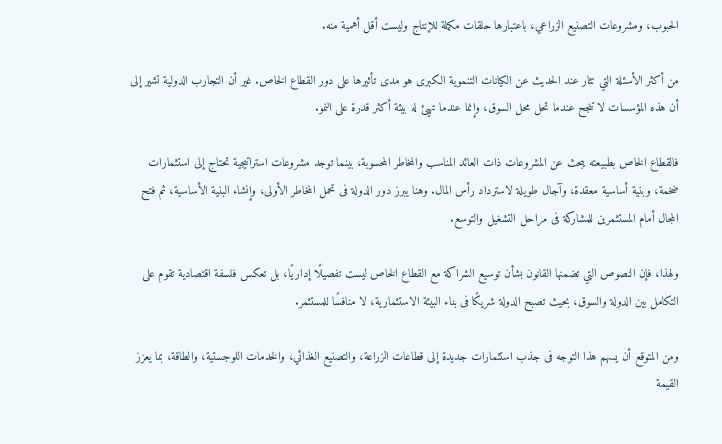الحبوب، ومشروعات التصنيع الزراعي، باعتبارها حلقات مكملة للإنتاج وليست أقل أهمية منه.

من أكثر الأسئلة التي تثار عند الحديث عن الكيانات التنموية الكبرى هو مدى تأثيرها على دور القطاع الخاص. غير أن التجارب الدولية تشير إلى أن هذه المؤسسات لا تنجح عندما تحل محل السوق، وإنما عندما تهيئ له بيئة أكثر قدرة على النمو.

فالقطاع الخاص بطبيعته يبحث عن المشروعات ذات العائد المناسب والمخاطر المحسوبة، بينما توجد مشروعات استراتيجية تحتاج إلى استثمارات ضخمة، وبنية أساسية معقدة، وآجال طويلة لاسترداد رأس المال. وهنا يبرز دور الدولة فى تحمل المخاطر الأولى، وإنشاء البنية الأساسية، ثم فتح المجال أمام المستثمرين للمشاركة فى مراحل التشغيل والتوسع.

ولهذا، فإن النصوص التي تضمنها القانون بشأن توسيع الشراكة مع القطاع الخاص ليست تفصيلًا إداريًا، بل تعكس فلسفة اقتصادية تقوم على التكامل بين الدولة والسوق، بحيث تصبح الدولة شريكًا فى بناء البيئة الاستثمارية، لا منافسًا للمستثمر.

ومن المتوقع أن يسهم هذا التوجه فى جذب استثمارات جديدة إلى قطاعات الزراعة، والتصنيع الغذائي، والخدمات اللوجستية، والطاقة، بما يعزز القيمة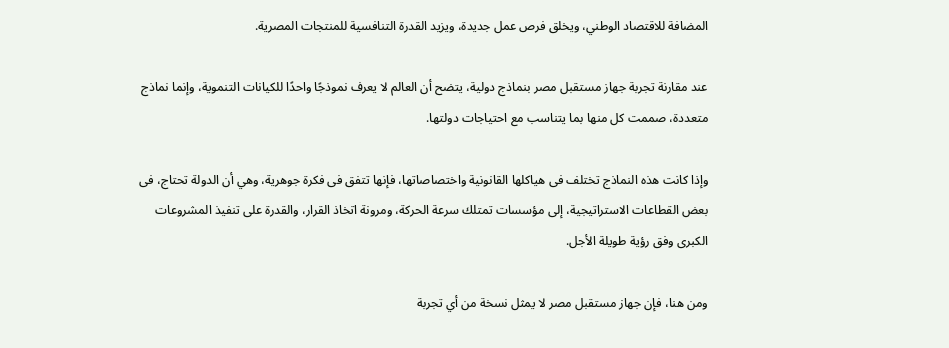المضافة للاقتصاد الوطني، ويخلق فرص عمل جديدة، ويزيد القدرة التنافسية للمنتجات المصرية.

عند مقارنة تجربة جهاز مستقبل مصر بنماذج دولية، يتضح أن العالم لا يعرف نموذجًا واحدًا للكيانات التنموية، وإنما نماذج متعددة، صممت كل منها بما يتناسب مع احتياجات دولتها.

وإذا كانت هذه النماذج تختلف فى هياكلها القانونية واختصاصاتها، فإنها تتفق فى فكرة جوهرية، وهي أن الدولة تحتاج، فى بعض القطاعات الاستراتيجية، إلى مؤسسات تمتلك سرعة الحركة، ومرونة اتخاذ القرار، والقدرة على تنفيذ المشروعات الكبرى وفق رؤية طويلة الأجل.

ومن هنا، فإن جهاز مستقبل مصر لا يمثل نسخة من أي تجربة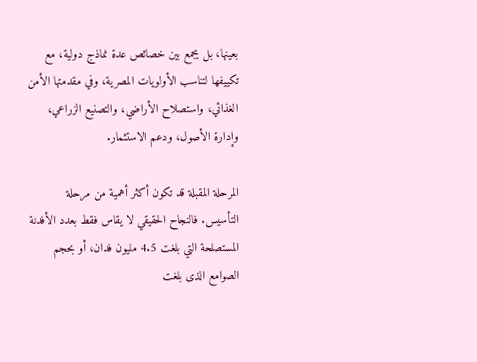بعينها، بل يجمع بين خصائص عدة نماذج دولية، مع تكييفها لتناسب الأولويات المصرية، وفي مقدمتها الأمن الغذائي، واستصلاح الأراضي، والتصنيع الزراعي، وإدارة الأصول، ودعم الاستثمار.

المرحلة المقبلة قد تكون أكثر أهمية من مرحلة التأسيس. فالنجاح الحقيقي لا يقاس فقط بعدد الأفدنة المستصلحة التي بلغت 4.5 مليون فدان، أو بحجم الصوامع الذى بلغت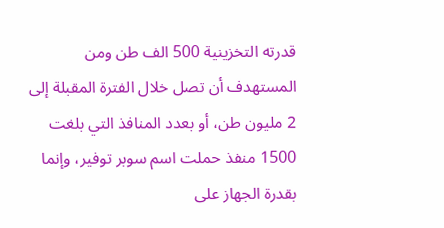قدرته التخزينية 500 الف طن ومن المستهدف أن تصل خلال الفترة المقبلة إلى 2 مليون طن، أو بعدد المنافذ التي بلغت 1500 منفذ حملت اسم سوبر توفير، وإنما بقدرة الجهاز على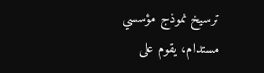ترسيخ نموذج مؤسسي مستدام، يقوم على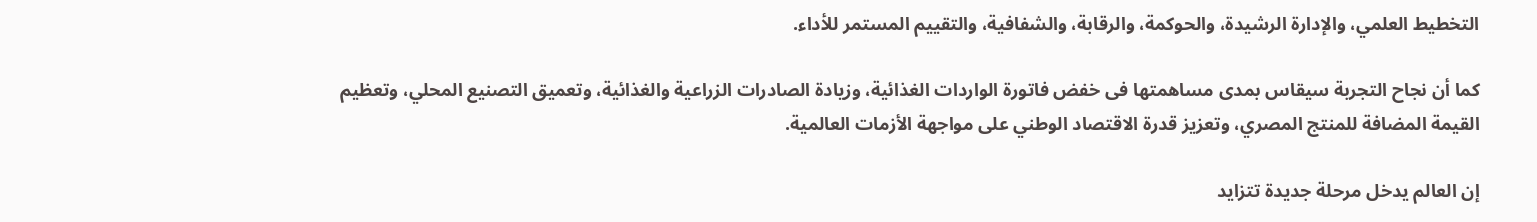التخطيط العلمي، والإدارة الرشيدة، والحوكمة، والرقابة، والشفافية، والتقييم المستمر للأداء.

كما أن نجاح التجربة سيقاس بمدى مساهمتها فى خفض فاتورة الواردات الغذائية، وزيادة الصادرات الزراعية والغذائية، وتعميق التصنيع المحلي، وتعظيم القيمة المضافة للمنتج المصري، وتعزيز قدرة الاقتصاد الوطني على مواجهة الأزمات العالمية.

إن العالم يدخل مرحلة جديدة تتزايد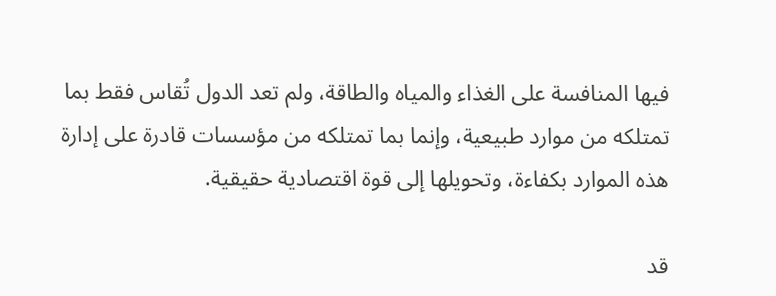فيها المنافسة على الغذاء والمياه والطاقة، ولم تعد الدول تُقاس فقط بما تمتلكه من موارد طبيعية، وإنما بما تمتلكه من مؤسسات قادرة على إدارة هذه الموارد بكفاءة، وتحويلها إلى قوة اقتصادية حقيقية.

قد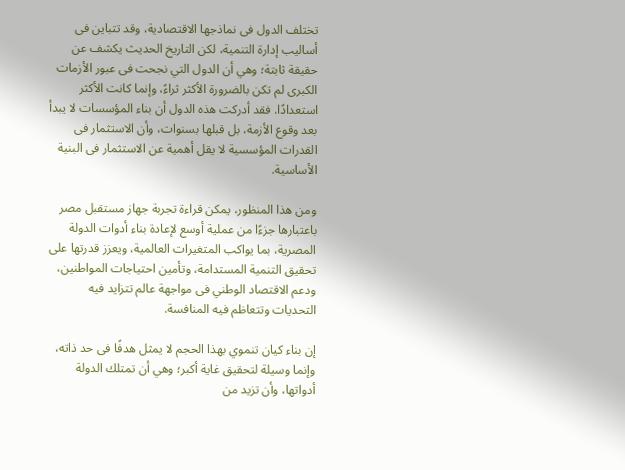تختلف الدول فى نماذجها الاقتصادية، وقد تتباين فى أساليب إدارة التنمية، لكن التاريخ الحديث يكشف عن حقيقة ثابتة؛ وهي أن الدول التي نجحت فى عبور الأزمات الكبرى لم تكن بالضرورة الأكثر ثراءً، وإنما كانت الأكثر استعدادًا. فقد أدركت هذه الدول أن بناء المؤسسات لا يبدأ بعد وقوع الأزمة، بل قبلها بسنوات، وأن الاستثمار فى القدرات المؤسسية لا يقل أهمية عن الاستثمار فى البنية الأساسية.

ومن هذا المنظور، يمكن قراءة تجربة جهاز مستقبل مصر باعتبارها جزءًا من عملية أوسع لإعادة بناء أدوات الدولة المصرية، بما يواكب المتغيرات العالمية، ويعزز قدرتها على تحقيق التنمية المستدامة، وتأمين احتياجات المواطنين، ودعم الاقتصاد الوطني فى مواجهة عالم تتزايد فيه التحديات وتتعاظم فيه المنافسة.

إن بناء كيان تنموي بهذا الحجم لا يمثل هدفًا فى حد ذاته، وإنما وسيلة لتحقيق غاية أكبر؛ وهي أن تمتلك الدولة أدواتها، وأن تزيد من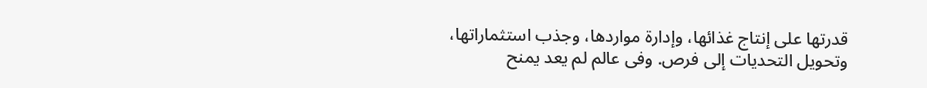قدرتها على إنتاج غذائها، وإدارة مواردها، وجذب استثماراتها، وتحويل التحديات إلى فرص. وفى عالم لم يعد يمنح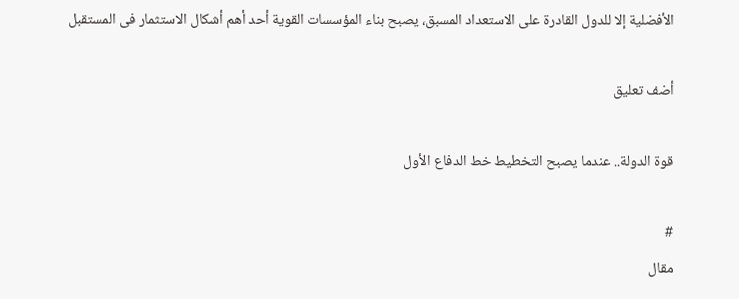الأفضلية إلا للدول القادرة على الاستعداد المسبق، يصبح بناء المؤسسات القوية أحد أهم أشكال الاستثمار فى المستقبل

أضف تعليق

قوة الدولة.. عندما يصبح التخطيط خط الدفاع الأول

#
مقال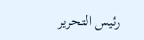رئيس التحرير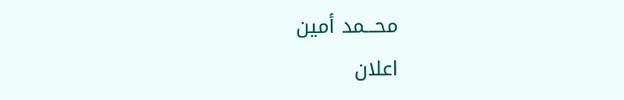محـــمد أمين
اعلان